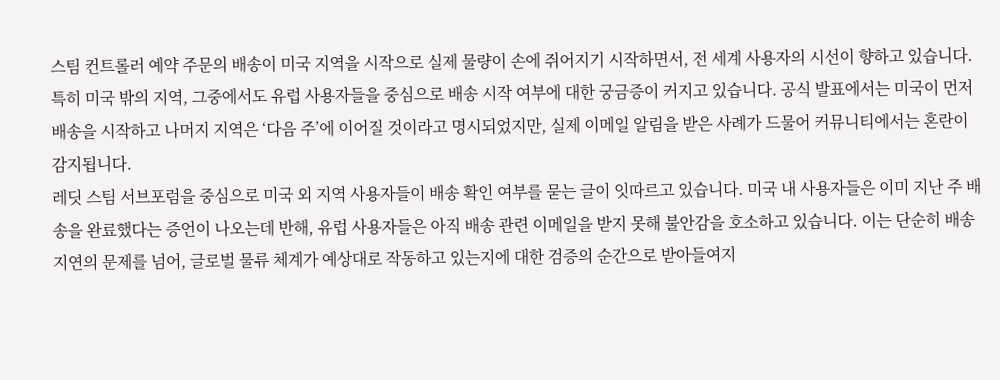스팀 컨트롤러 예약 주문의 배송이 미국 지역을 시작으로 실제 물량이 손에 쥐어지기 시작하면서, 전 세계 사용자의 시선이 향하고 있습니다. 특히 미국 밖의 지역, 그중에서도 유럽 사용자들을 중심으로 배송 시작 여부에 대한 궁금증이 커지고 있습니다. 공식 발표에서는 미국이 먼저 배송을 시작하고 나머지 지역은 ‘다음 주’에 이어질 것이라고 명시되었지만, 실제 이메일 알림을 받은 사례가 드물어 커뮤니티에서는 혼란이 감지됩니다.
레딧 스팀 서브포럼을 중심으로 미국 외 지역 사용자들이 배송 확인 여부를 묻는 글이 잇따르고 있습니다. 미국 내 사용자들은 이미 지난 주 배송을 완료했다는 증언이 나오는데 반해, 유럽 사용자들은 아직 배송 관련 이메일을 받지 못해 불안감을 호소하고 있습니다. 이는 단순히 배송 지연의 문제를 넘어, 글로벌 물류 체계가 예상대로 작동하고 있는지에 대한 검증의 순간으로 받아들여지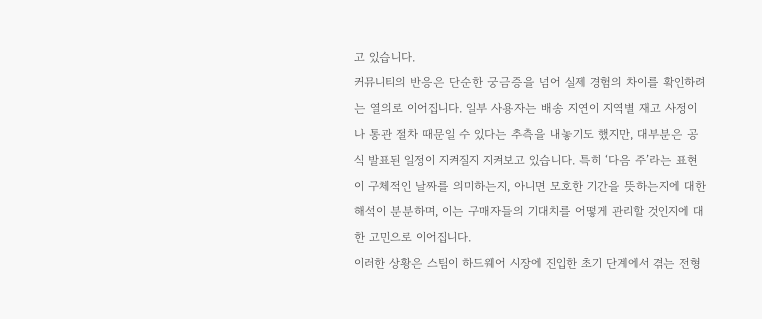고 있습니다.
커뮤니티의 반응은 단순한 궁금증을 넘어 실제 경험의 차이를 확인하려는 열의로 이어집니다. 일부 사용자는 배송 지연이 지역별 재고 사정이나 통관 절차 때문일 수 있다는 추측을 내놓기도 했지만, 대부분은 공식 발표된 일정이 지켜질지 지켜보고 있습니다. 특히 ‘다음 주’라는 표현이 구체적인 날짜를 의미하는지, 아니면 모호한 기간을 뜻하는지에 대한 해석이 분분하며, 이는 구매자들의 기대치를 어떻게 관리할 것인지에 대한 고민으로 이어집니다.
이러한 상황은 스팀이 하드웨어 시장에 진입한 초기 단계에서 겪는 전형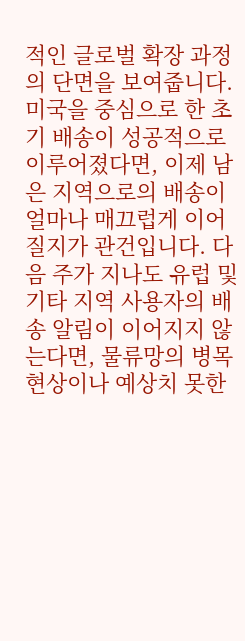적인 글로벌 확장 과정의 단면을 보여줍니다. 미국을 중심으로 한 초기 배송이 성공적으로 이루어졌다면, 이제 남은 지역으로의 배송이 얼마나 매끄럽게 이어질지가 관건입니다. 다음 주가 지나도 유럽 및 기타 지역 사용자의 배송 알림이 이어지지 않는다면, 물류망의 병목 현상이나 예상치 못한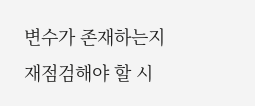변수가 존재하는지 재점검해야 할 시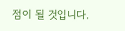점이 될 것입니다.